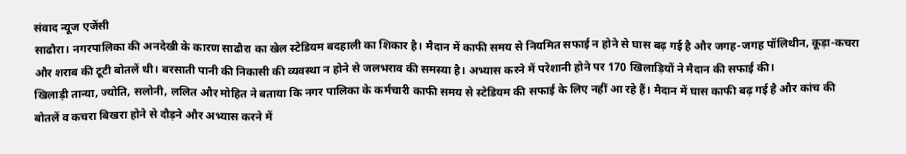संवाद न्यूज एजेंसी
साढौरा। नगरपालिका की अनदेखी के कारण साढौरा का खेल स्टेडियम बदहाली का शिकार है। मैदान में काफी समय से नियमित सफाई न होने से घास बढ़ गई है और जगह-जगह पॉलिथीन, कूड़ा-कचरा और शराब की टूटी बोतलें थी। बरसाती पानी की निकासी की व्यवस्था न होने से जलभराव की समस्या है। अभ्यास करने में परेशानी होने पर 170 खिलाड़ियों ने मैदान की सफाई की।
खिलाड़ी तान्या, ज्योति, सलोनी, ललित और मोहित ने बताया कि नगर पालिका के कर्मचारी काफी समय से स्टेडियम की सफाई के लिए नहीं आ रहे हैं। मैदान में घास काफी बढ़ गई है और कांच की बोतलें व कचरा बिखरा होने से दौड़ने और अभ्यास करने में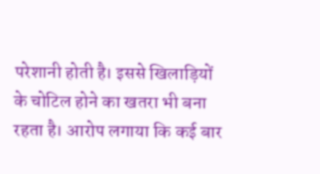परेशानी होती है। इससे खिलाड़ियों के चोटिल होने का खतरा भी बना रहता है। आरोप लगाया कि कई बार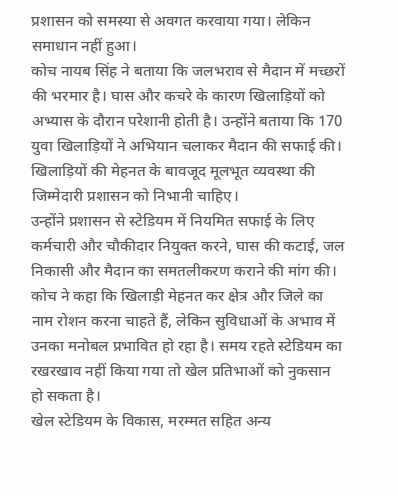प्रशासन को समस्या से अवगत करवाया गया। लेकिन समाधान नहीं हुआ।
कोच नायब सिंह ने बताया कि जलभराव से मैदान में मच्छरों की भरमार है। घास और कचरे के कारण खिलाड़ियों को अभ्यास के दौरान परेशानी होती है। उन्होंने बताया कि 170 युवा खिलाड़ियों ने अभियान चलाकर मैदान की सफाई की। खिलाड़ियों की मेहनत के बावजूद मूलभूत व्यवस्था की जिम्मेदारी प्रशासन को निभानी चाहिए।
उन्होंने प्रशासन से स्टेडियम में नियमित सफाई के लिए कर्मचारी और चौकीदार नियुक्त करने, घास की कटाई, जल निकासी और मैदान का समतलीकरण कराने की मांग की। कोच ने कहा कि खिलाड़ी मेहनत कर क्षेत्र और जिले का नाम रोशन करना चाहते हैं, लेकिन सुविधाओं के अभाव में उनका मनोबल प्रभावित हो रहा है। समय रहते स्टेडियम का रखरखाव नहीं किया गया तो खेल प्रतिभाओं को नुकसान हो सकता है।
खेल स्टेडियम के विकास, मरम्मत सहित अन्य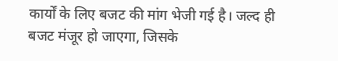कार्यों के लिए बजट की मांग भेजी गई है। जल्द ही बजट मंजूर हो जाएगा, जिसके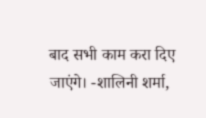बाद सभी काम करा दिए जाएंगे। -शालिनी शर्मा,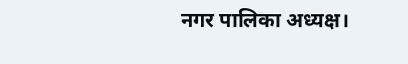नगर पालिका अध्यक्ष।